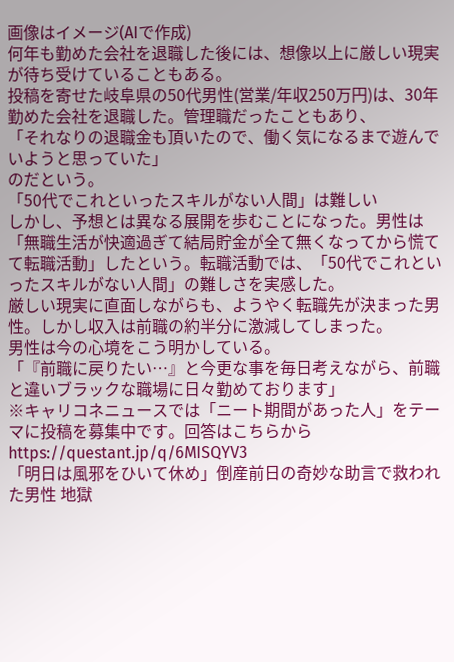画像はイメージ(AIで作成)
何年も勤めた会社を退職した後には、想像以上に厳しい現実が待ち受けていることもある。
投稿を寄せた岐阜県の50代男性(営業/年収250万円)は、30年勤めた会社を退職した。管理職だったこともあり、
「それなりの退職金も頂いたので、働く気になるまで遊んでいようと思っていた」
のだという。
「50代でこれといったスキルがない人間」は難しい
しかし、予想とは異なる展開を歩むことになった。男性は「無職生活が快適過ぎて結局貯金が全て無くなってから慌てて転職活動」したという。転職活動では、「50代でこれといったスキルがない人間」の難しさを実感した。
厳しい現実に直面しながらも、ようやく転職先が決まった男性。しかし収入は前職の約半分に激減してしまった。
男性は今の心境をこう明かしている。
「『前職に戻りたい…』と今更な事を毎日考えながら、前職と違いブラックな職場に日々勤めております」
※キャリコネニュースでは「ニート期間があった人」をテーマに投稿を募集中です。回答はこちらから https://questant.jp/q/6MISQYV3
「明日は風邪をひいて休め」倒産前日の奇妙な助言で救われた男性 地獄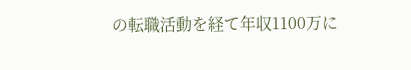の転職活動を経て年収1100万に